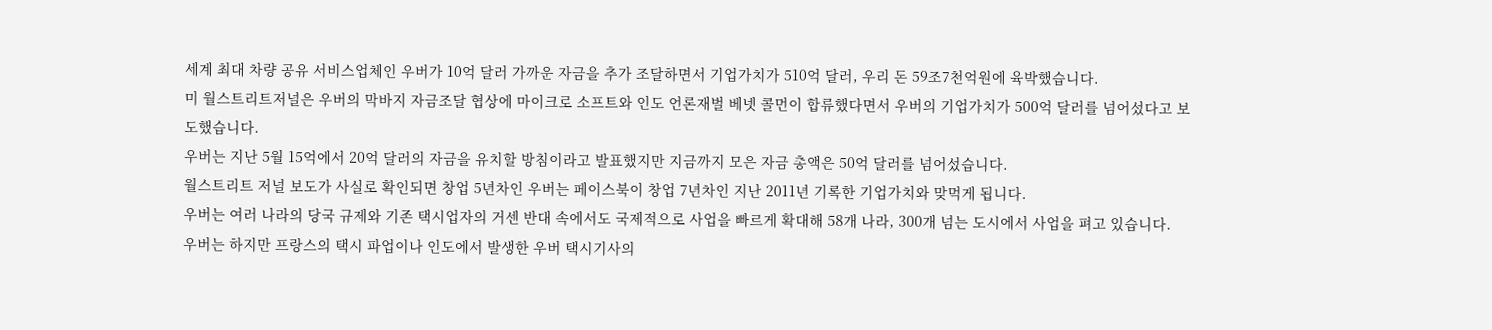세계 최대 차량 공유 서비스업체인 우버가 10억 달러 가까운 자금을 추가 조달하면서 기업가치가 510억 달러, 우리 돈 59조7천억원에 육박했습니다.
미 월스트리트저널은 우버의 막바지 자금조달 협상에 마이크로 소프트와 인도 언론재벌 베넷 콜먼이 합류했다면서 우버의 기업가치가 500억 달러를 넘어섰다고 보도했습니다.
우버는 지난 5월 15억에서 20억 달러의 자금을 유치할 방침이라고 발표했지만 지금까지 모은 자금 총액은 50억 달러를 넘어섰습니다.
월스트리트 저널 보도가 사실로 확인되면 창업 5년차인 우버는 페이스북이 창업 7년차인 지난 2011년 기록한 기업가치와 맞먹게 됩니다.
우버는 여러 나라의 당국 규제와 기존 택시업자의 거센 반대 속에서도 국제적으로 사업을 빠르게 확대해 58개 나라, 300개 넘는 도시에서 사업을 펴고 있습니다.
우버는 하지만 프랑스의 택시 파업이나 인도에서 발생한 우버 택시기사의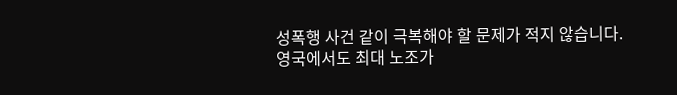성폭행 사건 같이 극복해야 할 문제가 적지 않습니다.
영국에서도 최대 노조가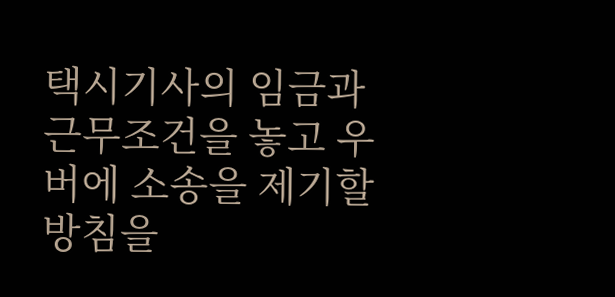택시기사의 임금과 근무조건을 놓고 우버에 소송을 제기할 방침을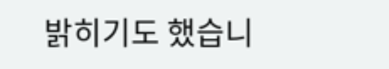밝히기도 했습니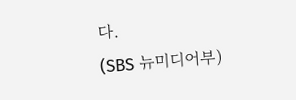다.
(SBS 뉴미디어부)